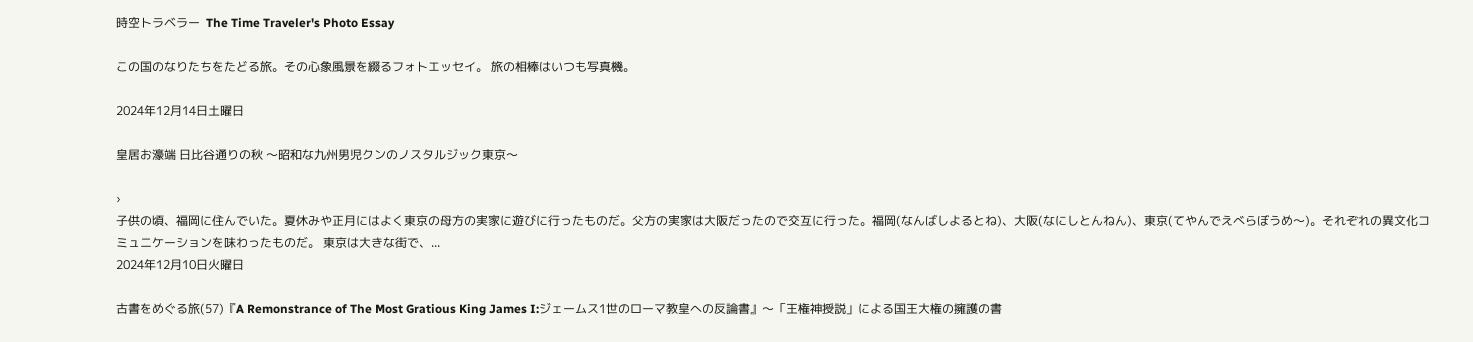時空トラベラー  The Time Traveler's Photo Essay

この国のなりたちをたどる旅。その心象風景を綴るフォトエッセイ。 旅の相棒はいつも写真機。

2024年12月14日土曜日

皇居お濠端 日比谷通りの秋 〜昭和な九州男児クンのノスタルジック東京〜

›
子供の頃、福岡に住んでいた。夏休みや正月にはよく東京の母方の実家に遊びに行ったものだ。父方の実家は大阪だったので交互に行った。福岡(なんばしよるとね)、大阪(なにしとんねん)、東京(てやんでえべらぼうめ〜)。それぞれの異文化コミュニケーションを味わったものだ。 東京は大きな街で、...
2024年12月10日火曜日

古書をめぐる旅(57)『A Remonstrance of The Most Gratious King James I:ジェームス1世のローマ教皇への反論書』〜「王権神授説」による国王大権の擁護の書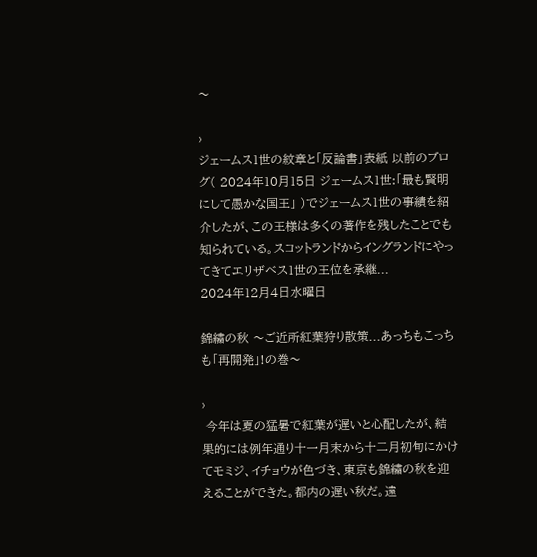〜

›
ジェームス1世の紋章と「反論書」表紙 以前のブログ( 2024年10月15日 ジェームス1世:「最も賢明にして愚かな国王」 )でジェームス1世の事績を紹介したが、この王様は多くの著作を残したことでも知られている。スコットランドからイングランドにやってきてエリザベス1世の王位を承継...
2024年12月4日水曜日

錦繍の秋 〜ご近所紅葉狩り散策...あっちもこっちも「再開発」!の巻〜

›
 今年は夏の猛暑で紅葉が遅いと心配したが、結果的には例年通り十一月末から十二月初旬にかけてモミジ、イチョウが色づき、東京も錦繍の秋を迎えることができた。都内の遅い秋だ。遠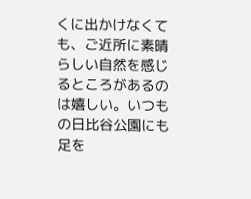くに出かけなくても、ご近所に素晴らしい自然を感じるところがあるのは嬉しい。いつもの日比谷公園にも足を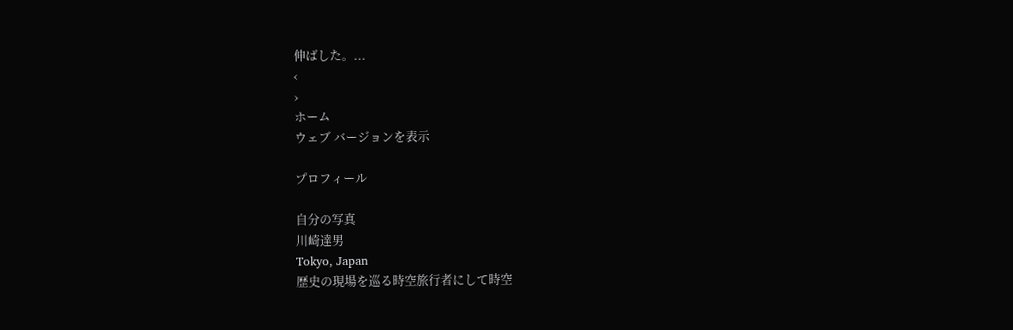伸ばした。...
‹
›
ホーム
ウェブ バージョンを表示

プロフィール

自分の写真
川崎達男
Tokyo, Japan
歴史の現場を巡る時空旅行者にして時空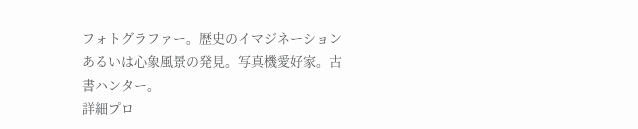フォトグラファー。歴史のイマジネーションあるいは心象風景の発見。写真機愛好家。古書ハンター。
詳細プロ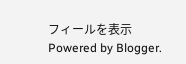フィールを表示
Powered by Blogger.